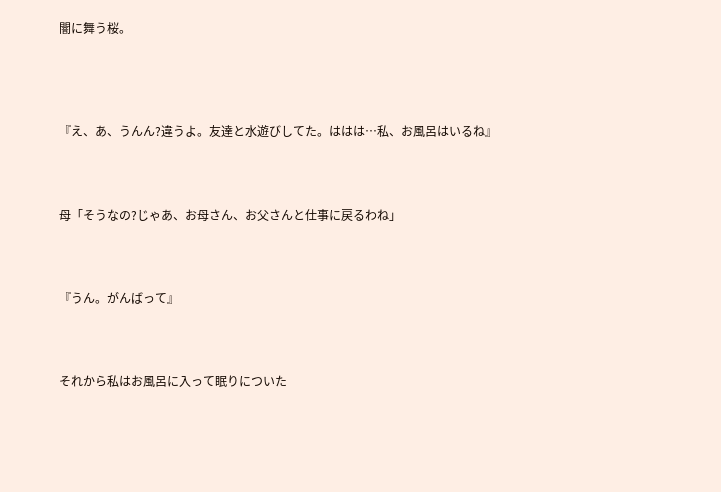闇に舞う桜。




『え、あ、うんん?違うよ。友達と水遊びしてた。ははは…私、お風呂はいるね』



母「そうなの?じゃあ、お母さん、お父さんと仕事に戻るわね」



『うん。がんばって』



それから私はお風呂に入って眠りについた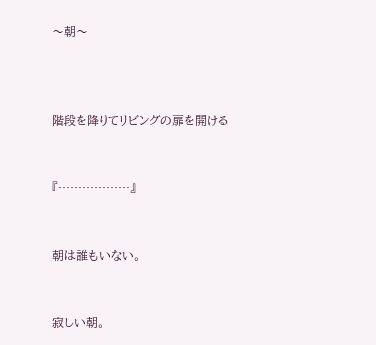〜朝〜



階段を降りてリビングの扉を開ける


『………………』


朝は誰もいない。


寂しい朝。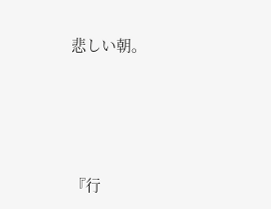悲しい朝。




『行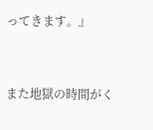ってきます。』


また地獄の時間がく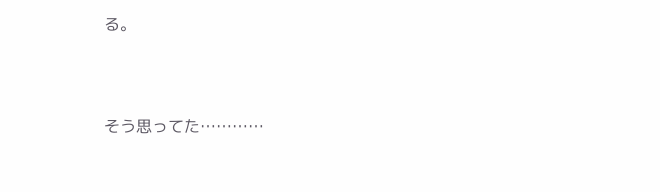る。



そう思ってた…………